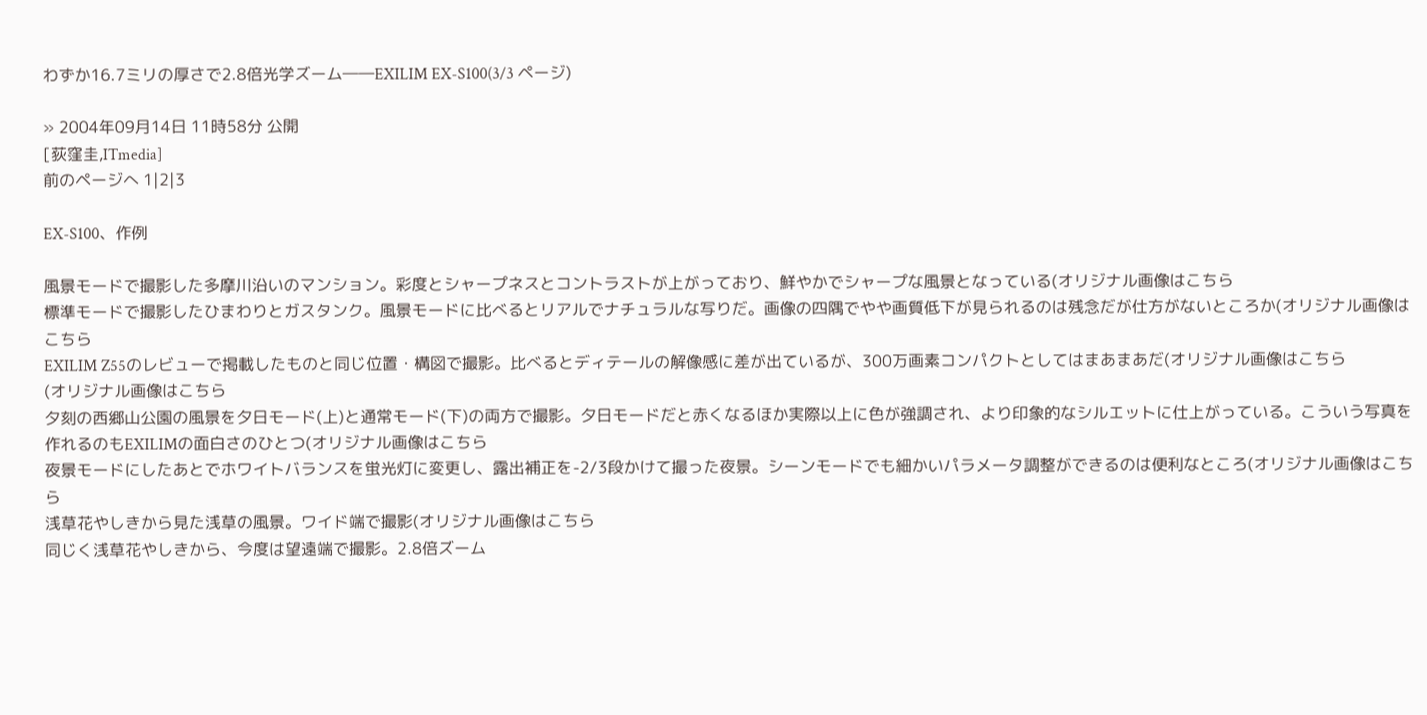わずか16.7ミリの厚さで2.8倍光学ズーム――EXILIM EX-S100(3/3 ページ)

» 2004年09月14日 11時58分 公開
[荻窪圭,ITmedia]
前のページへ 1|2|3

EX-S100、作例

風景モードで撮影した多摩川沿いのマンション。彩度とシャープネスとコントラストが上がっており、鮮やかでシャープな風景となっている(オリジナル画像はこちら
標準モードで撮影したひまわりとガスタンク。風景モードに比べるとリアルでナチュラルな写りだ。画像の四隅でやや画質低下が見られるのは残念だが仕方がないところか(オリジナル画像はこちら
EXILIM Z55のレビューで掲載したものと同じ位置・構図で撮影。比べるとディテールの解像感に差が出ているが、300万画素コンパクトとしてはまあまあだ(オリジナル画像はこちら
(オリジナル画像はこちら
夕刻の西郷山公園の風景を夕日モード(上)と通常モード(下)の両方で撮影。夕日モードだと赤くなるほか実際以上に色が強調され、より印象的なシルエットに仕上がっている。こういう写真を作れるのもEXILIMの面白さのひとつ(オリジナル画像はこちら
夜景モードにしたあとでホワイトバランスを蛍光灯に変更し、露出補正を-2/3段かけて撮った夜景。シーンモードでも細かいパラメータ調整ができるのは便利なところ(オリジナル画像はこちら
浅草花やしきから見た浅草の風景。ワイド端で撮影(オリジナル画像はこちら
同じく浅草花やしきから、今度は望遠端で撮影。2.8倍ズーム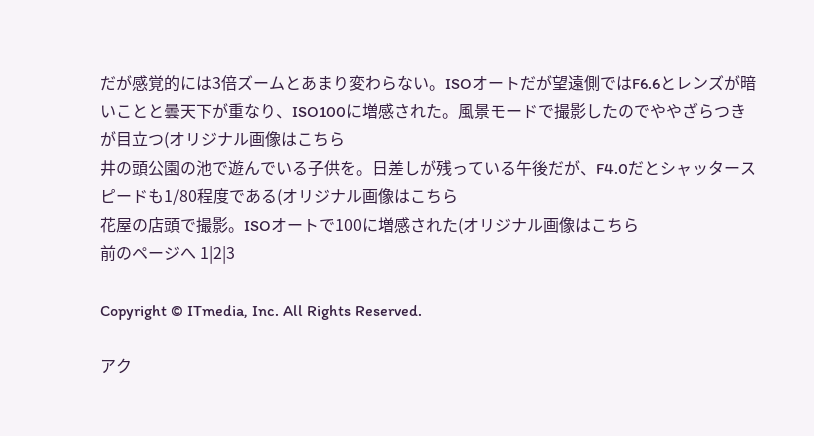だが感覚的には3倍ズームとあまり変わらない。ISOオートだが望遠側ではF6.6とレンズが暗いことと曇天下が重なり、ISO100に増感された。風景モードで撮影したのでややざらつきが目立つ(オリジナル画像はこちら
井の頭公園の池で遊んでいる子供を。日差しが残っている午後だが、F4.0だとシャッタースピードも1/80程度である(オリジナル画像はこちら
花屋の店頭で撮影。ISOオートで100に増感された(オリジナル画像はこちら
前のページへ 1|2|3

Copyright © ITmedia, Inc. All Rights Reserved.

アク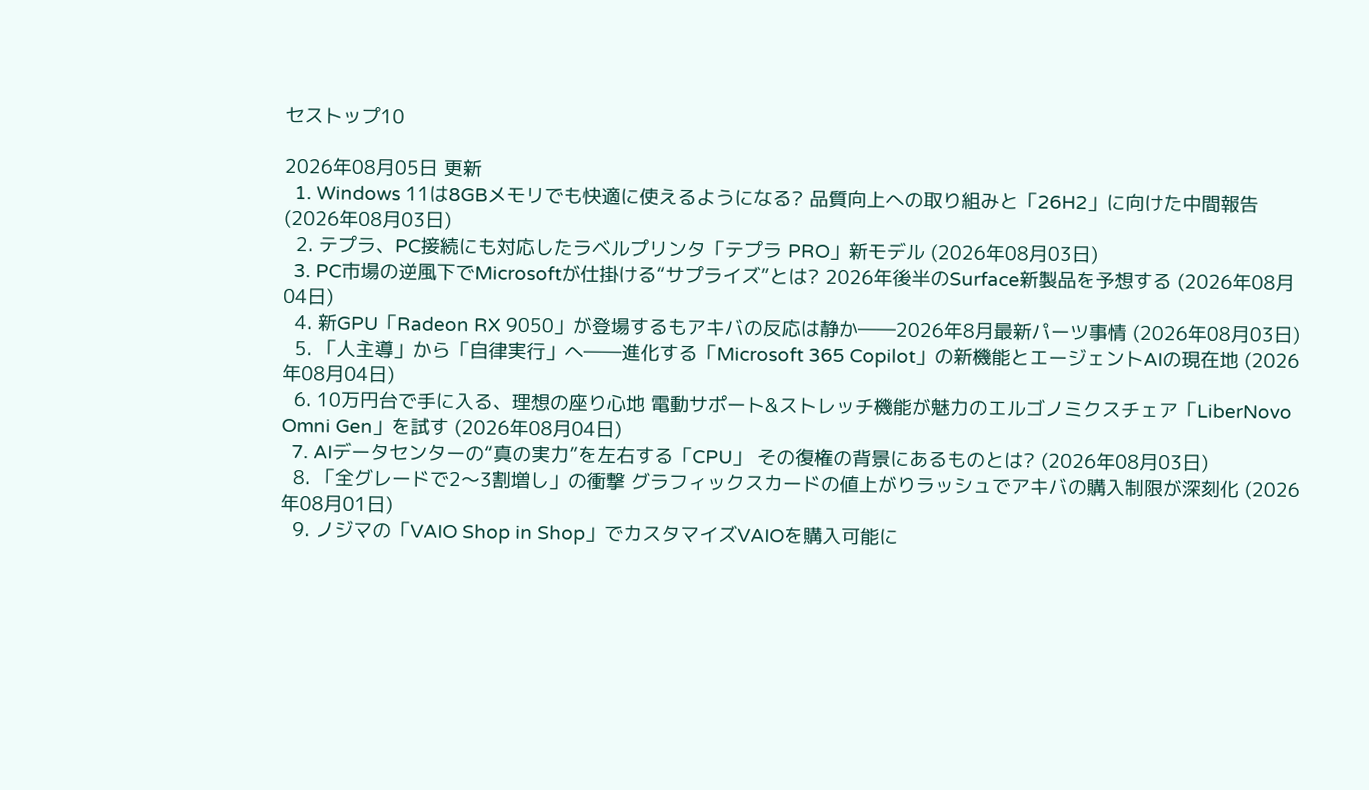セストップ10

2026年08月05日 更新
  1. Windows 11は8GBメモリでも快適に使えるようになる? 品質向上への取り組みと「26H2」に向けた中間報告 (2026年08月03日)
  2. テプラ、PC接続にも対応したラベルプリンタ「テプラ PRO」新モデル (2026年08月03日)
  3. PC市場の逆風下でMicrosoftが仕掛ける“サプライズ”とは? 2026年後半のSurface新製品を予想する (2026年08月04日)
  4. 新GPU「Radeon RX 9050」が登場するもアキバの反応は静か――2026年8月最新パーツ事情 (2026年08月03日)
  5. 「人主導」から「自律実行」へ――進化する「Microsoft 365 Copilot」の新機能とエージェントAIの現在地 (2026年08月04日)
  6. 10万円台で手に入る、理想の座り心地 電動サポート&ストレッチ機能が魅力のエルゴノミクスチェア「LiberNovo Omni Gen」を試す (2026年08月04日)
  7. AIデータセンターの“真の実力”を左右する「CPU」 その復権の背景にあるものとは? (2026年08月03日)
  8. 「全グレードで2〜3割増し」の衝撃 グラフィックスカードの値上がりラッシュでアキバの購入制限が深刻化 (2026年08月01日)
  9. ノジマの「VAIO Shop in Shop」でカスタマイズVAIOを購入可能に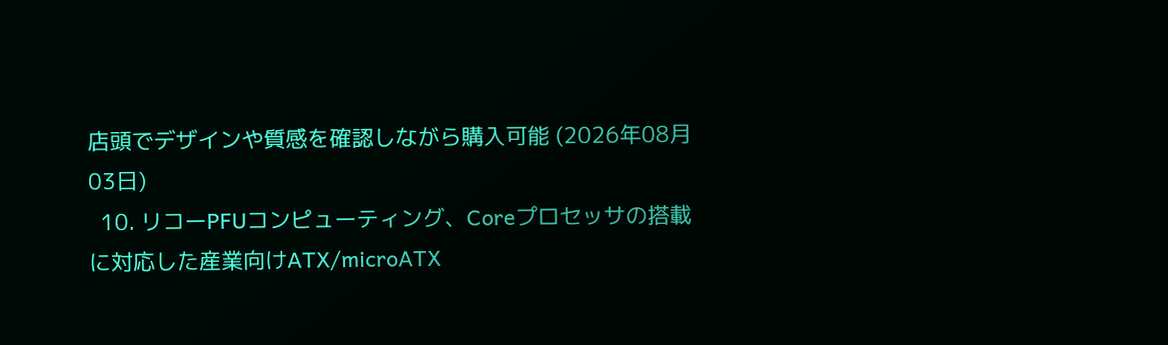店頭でデザインや質感を確認しながら購入可能 (2026年08月03日)
  10. リコーPFUコンピューティング、Coreプロセッサの搭載に対応した産業向けATX/microATX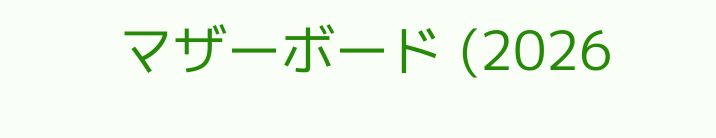マザーボード (2026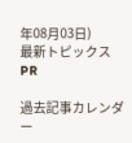年08月03日)
最新トピックスPR

過去記事カレンダー